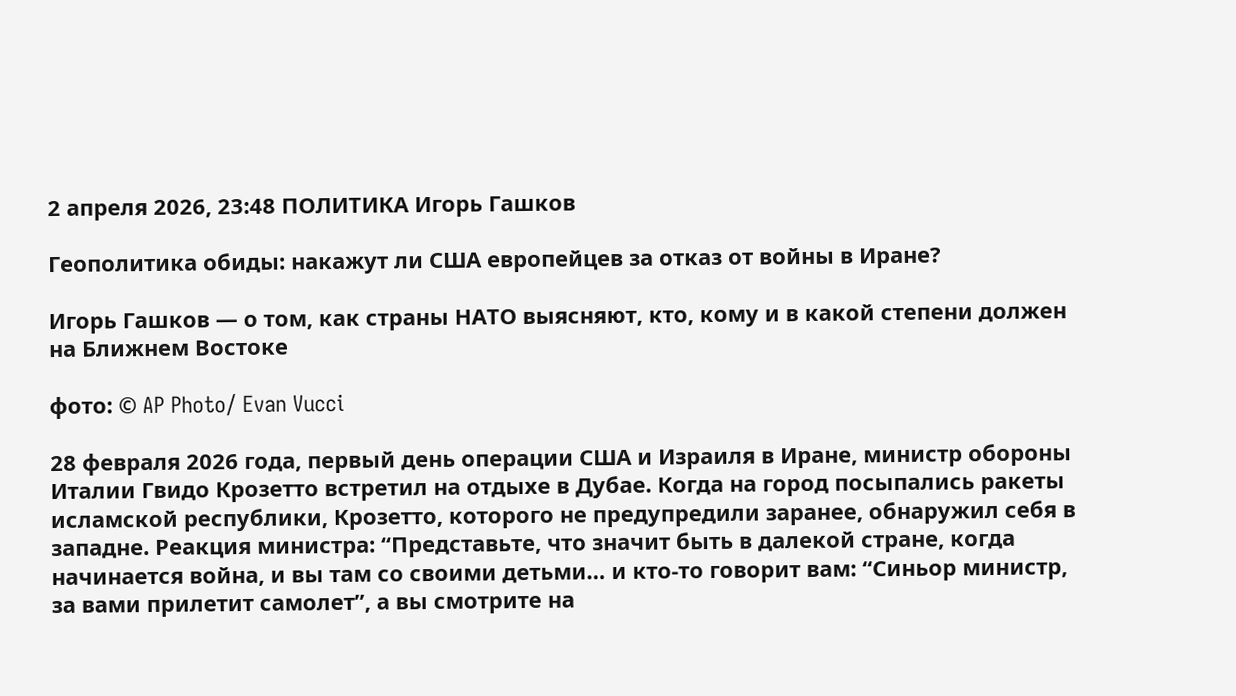2 апреля 2026, 23:48 ПОЛИТИКА Игорь Гашков

Геополитика обиды: накажут ли США европейцев за отказ от войны в Иране?

Игорь Гашков — о том, как страны НАТО выясняют, кто, кому и в какой степени должен на Ближнем Востоке

фото: © AP Photo/ Evan Vucci

28 февраля 2026 года, первый день операции США и Израиля в Иране, министр обороны Италии Гвидо Крозетто встретил на отдыхе в Дубае. Когда на город посыпались ракеты исламской республики, Крозетто, которого не предупредили заранее, обнаружил себя в западне. Реакция министра: “Представьте, что значит быть в далекой стране, когда начинается война, и вы там со своими детьми… и кто-то говорит вам: “Синьор министр, за вами прилетит самолет”, а вы смотрите на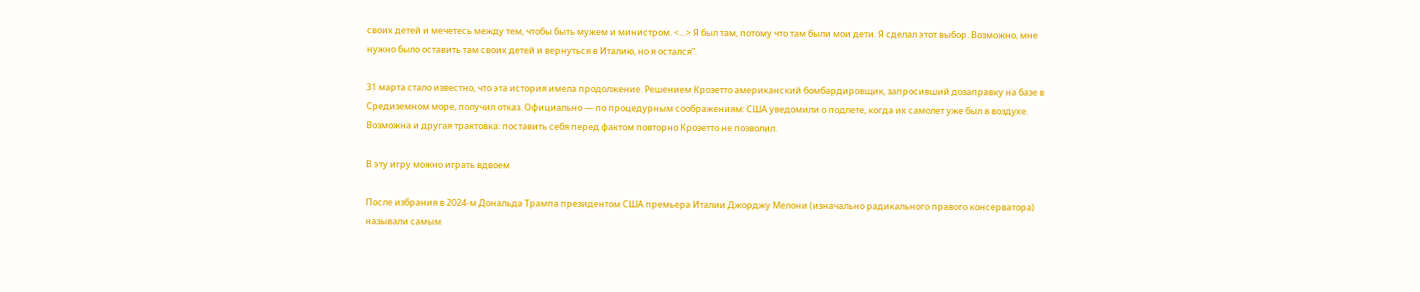своих детей и мечетесь между тем, чтобы быть мужем и министром. <…> Я был там, потому что там были мои дети. Я сделал этот выбор. Возможно, мне нужно было оставить там своих детей и вернуться в Италию, но я остался”.

31 марта стало известно, что эта история имела продолжение. Решением Крозетто американский бомбардировщик, запросивший дозаправку на базе в Средиземном море, получил отказ. Официально — по процедурным соображениям: США уведомили о подлете, когда их самолет уже был в воздухе. Возможна и другая трактовка: поставить себя перед фактом повторно Крозетто не позволил.

В эту игру можно играть вдвоем

После избрания в 2024-м Дональда Трампа президентом США премьера Италии Джорджу Мелони (изначально радикального правого консерватора) называли самым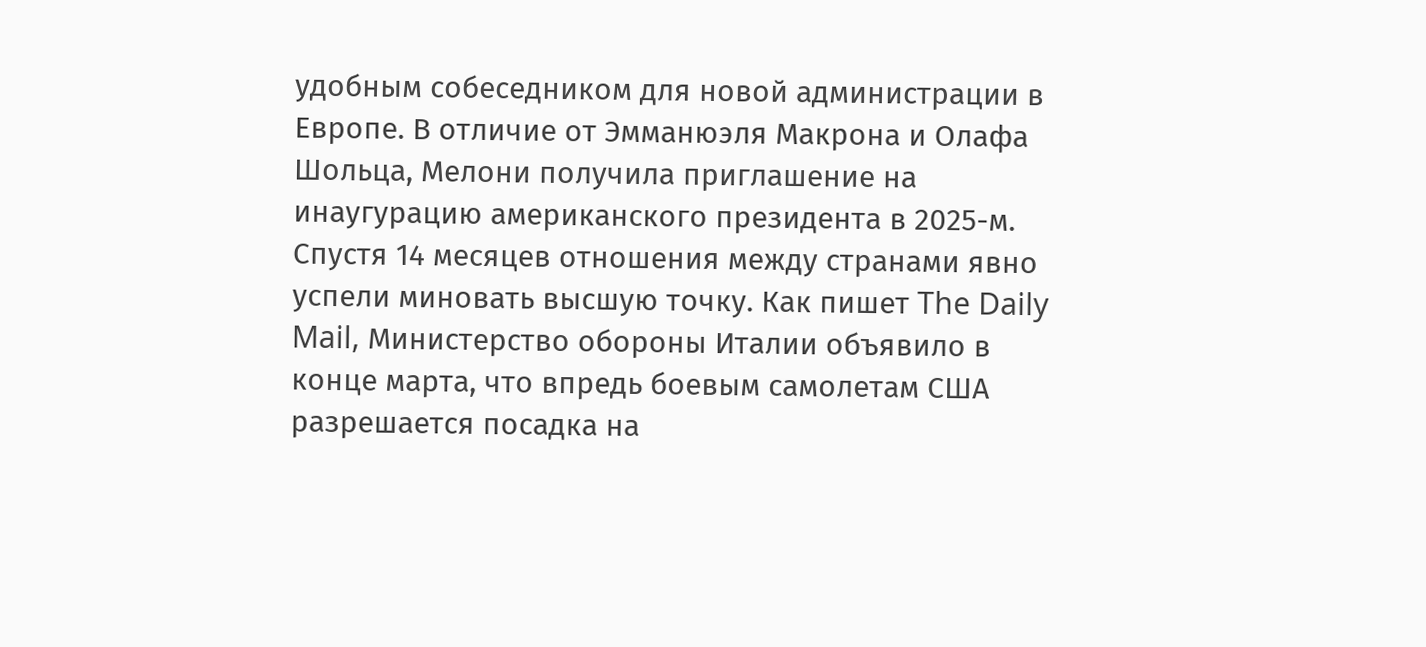удобным собеседником для новой администрации в Европе. В отличие от Эмманюэля Макрона и Олафа Шольца, Мелони получила приглашение на инаугурацию американского президента в 2025-м. Спустя 14 месяцев отношения между странами явно успели миновать высшую точку. Как пишет The Daily Mail, Министерство обороны Италии объявило в конце марта, что впредь боевым самолетам США разрешается посадка на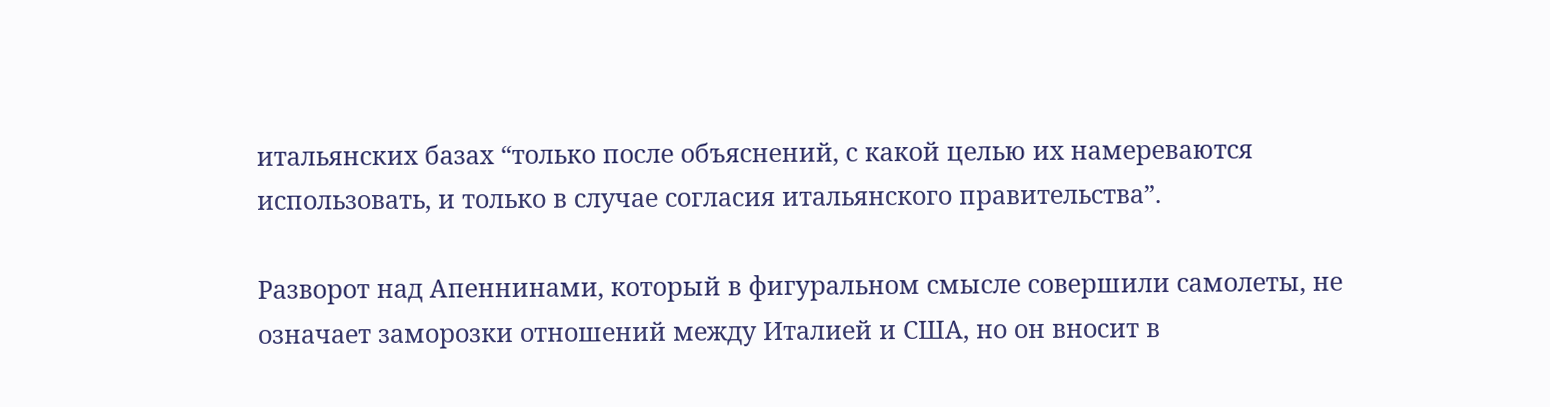итальянских базах “только после объяснений, с какой целью их намереваются использовать, и только в случае согласия итальянского правительства”.

Разворот над Апеннинами, который в фигуральном смысле совершили самолеты, не означает заморозки отношений между Италией и США, но он вносит в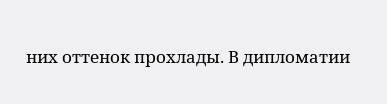них оттенок прохлады. В дипломатии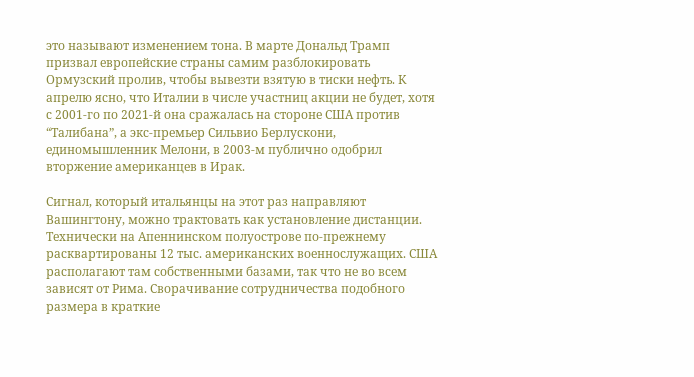это называют изменением тона. В марте Дональд Трамп призвал европейские страны самим разблокировать Ормузский пролив, чтобы вывезти взятую в тиски нефть. К апрелю ясно, что Италии в числе участниц акции не будет, хотя с 2001-го по 2021-й она сражалась на стороне США против “Талибана”, а экс-премьер Сильвио Берлускони, единомышленник Мелони, в 2003-м публично одобрил вторжение американцев в Ирак.

Сигнал, который итальянцы на этот раз направляют Вашингтону, можно трактовать как установление дистанции. Технически на Апеннинском полуострове по-прежнему расквартированы 12 тыс. американских военнослужащих. США располагают там собственными базами, так что не во всем зависят от Рима. Сворачивание сотрудничества подобного размера в краткие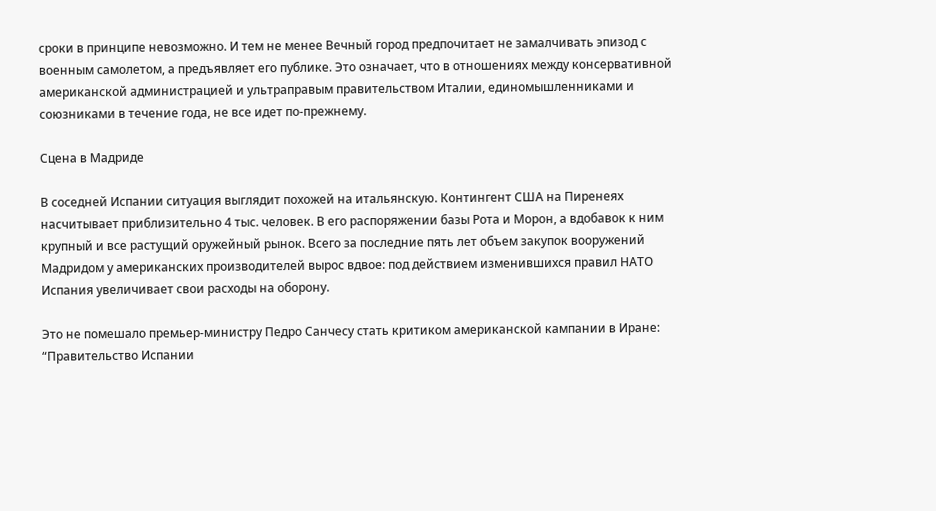сроки в принципе невозможно. И тем не менее Вечный город предпочитает не замалчивать эпизод с военным самолетом, а предъявляет его публике. Это означает, что в отношениях между консервативной американской администрацией и ультраправым правительством Италии, единомышленниками и союзниками в течение года, не все идет по-прежнему.

Сцена в Мадриде

В соседней Испании ситуация выглядит похожей на итальянскую. Контингент США на Пиренеях насчитывает приблизительно 4 тыс. человек. В его распоряжении базы Рота и Морон, а вдобавок к ним крупный и все растущий оружейный рынок. Всего за последние пять лет объем закупок вооружений Мадридом у американских производителей вырос вдвое: под действием изменившихся правил НАТО Испания увеличивает свои расходы на оборону.

Это не помешало премьер-министру Педро Санчесу стать критиком американской кампании в Иране: “Правительство Испании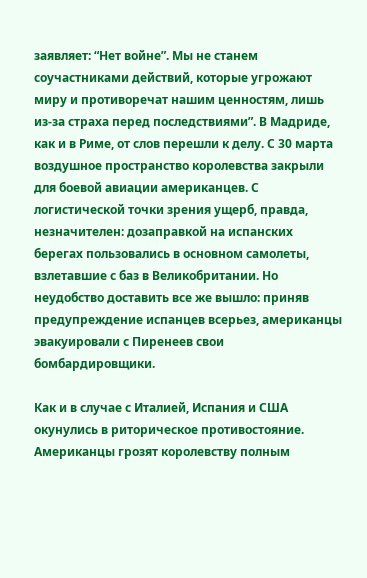заявляет: “Нет войне”. Мы не станем соучастниками действий, которые угрожают миру и противоречат нашим ценностям, лишь из-за страха перед последствиями”. В Мадриде, как и в Риме, от слов перешли к делу. С 30 марта воздушное пространство королевства закрыли для боевой авиации американцев. С логистической точки зрения ущерб, правда, незначителен: дозаправкой на испанских берегах пользовались в основном самолеты, взлетавшие с баз в Великобритании. Но неудобство доставить все же вышло: приняв предупреждение испанцев всерьез, американцы эвакуировали с Пиренеев свои бомбардировщики.

Как и в случае с Италией, Испания и США окунулись в риторическое противостояние. Американцы грозят королевству полным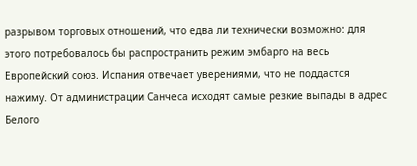разрывом торговых отношений, что едва ли технически возможно: для этого потребовалось бы распространить режим эмбарго на весь Европейский союз. Испания отвечает уверениями, что не поддастся нажиму. От администрации Санчеса исходят самые резкие выпады в адрес Белого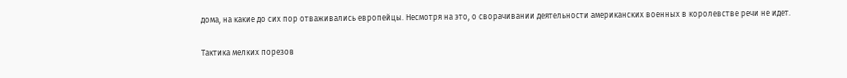дома, на какие до сих пор отваживались европейцы. Несмотря на это, о сворачивании деятельности американских военных в королевстве речи не идет.

Тактика мелких порезов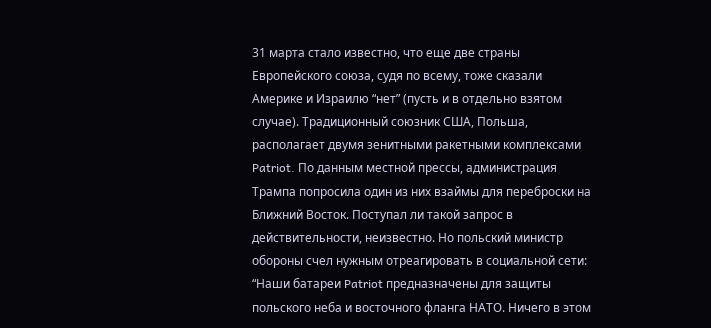31 марта стало известно, что еще две страны Европейского союза, судя по всему, тоже сказали Америке и Израилю “нет” (пусть и в отдельно взятом случае). Традиционный союзник США, Польша, располагает двумя зенитными ракетными комплексами Patriot. По данным местной прессы, администрация Трампа попросила один из них взаймы для переброски на Ближний Восток. Поступал ли такой запрос в действительности, неизвестно. Но польский министр обороны счел нужным отреагировать в социальной сети: “Наши батареи Patriot предназначены для защиты польского неба и восточного фланга НАТО. Ничего в этом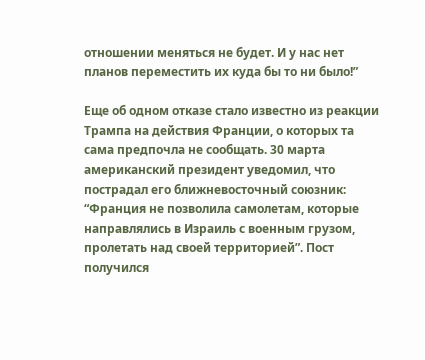отношении меняться не будет. И у нас нет планов переместить их куда бы то ни было!”

Еще об одном отказе стало известно из реакции Трампа на действия Франции, о которых та сама предпочла не сообщать. 30 марта американский президент уведомил, что пострадал его ближневосточный союзник: “Франция не позволила самолетам, которые направлялись в Израиль с военным грузом, пролетать над своей территорией”. Пост получился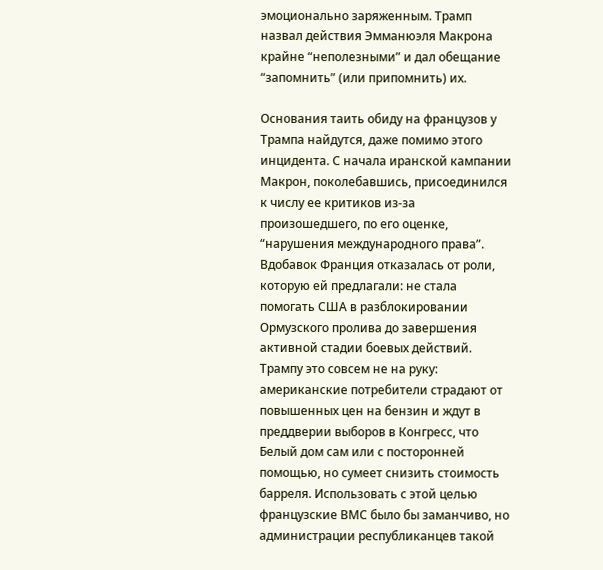эмоционально заряженным. Трамп назвал действия Эмманюэля Макрона крайне “неполезными” и дал обещание “запомнить” (или припомнить) их.

Основания таить обиду на французов у Трампа найдутся, даже помимо этого инцидента. С начала иранской кампании Макрон, поколебавшись, присоединился к числу ее критиков из-за произошедшего, по его оценке, “нарушения международного права”. Вдобавок Франция отказалась от роли, которую ей предлагали: не стала помогать США в разблокировании Ормузского пролива до завершения активной стадии боевых действий. Трампу это совсем не на руку: американские потребители страдают от повышенных цен на бензин и ждут в преддверии выборов в Конгресс, что Белый дом сам или с посторонней помощью, но сумеет снизить стоимость барреля. Использовать с этой целью французские ВМС было бы заманчиво, но администрации республиканцев такой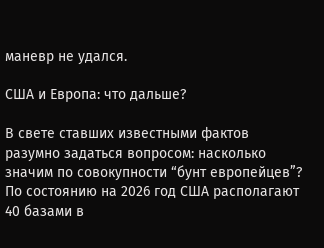маневр не удался.

США и Европа: что дальше?

В свете ставших известными фактов разумно задаться вопросом: насколько значим по совокупности “бунт европейцев”? По состоянию на 2026 год США располагают 40 базами в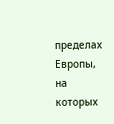пределах Европы, на которых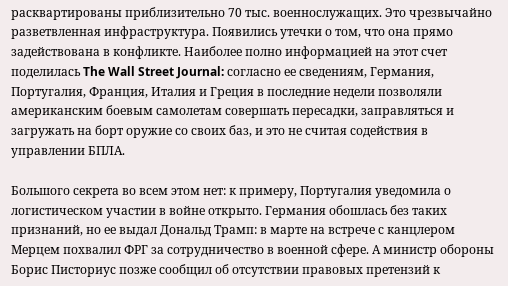расквартированы приблизительно 70 тыс. военнослужащих. Это чрезвычайно разветвленная инфраструктура. Появились утечки о том, что она прямо задействована в конфликте. Наиболее полно информацией на этот счет поделилась The Wall Street Journal: согласно ее сведениям, Германия, Португалия, Франция, Италия и Греция в последние недели позволяли американским боевым самолетам совершать пересадки, заправляться и загружать на борт оружие со своих баз, и это не считая содействия в управлении БПЛА.

Большого секрета во всем этом нет: к примеру, Португалия уведомила о логистическом участии в войне открыто. Германия обошлась без таких признаний, но ее выдал Дональд Трамп: в марте на встрече с канцлером Мерцем похвалил ФРГ за сотрудничество в военной сфере. А министр обороны Борис Писториус позже сообщил об отсутствии правовых претензий к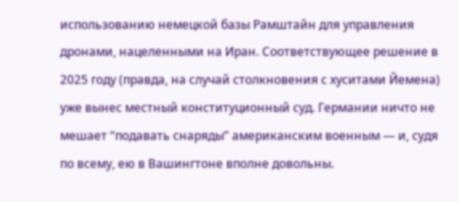использованию немецкой базы Рамштайн для управления дронами, нацеленными на Иран. Соответствующее решение в 2025 году (правда, на случай столкновения с хуситами Йемена) уже вынес местный конституционный суд. Германии ничто не мешает “подавать снаряды” американским военным — и, судя по всему, ею в Вашингтоне вполне довольны.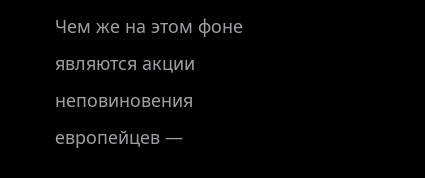Чем же на этом фоне являются акции неповиновения европейцев —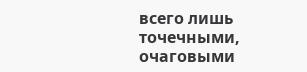всего лишь точечными, очаговыми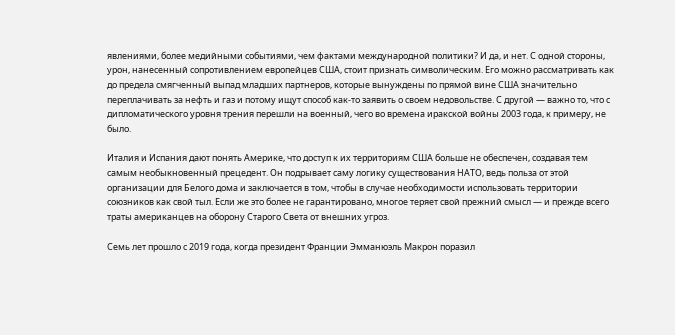явлениями, более медийными событиями, чем фактами международной политики? И да, и нет. С одной стороны, урон, нанесенный сопротивлением европейцев США, стоит признать символическим. Его можно рассматривать как до предела смягченный выпад младших партнеров, которые вынуждены по прямой вине США значительно переплачивать за нефть и газ и потому ищут способ как-то заявить о своем недовольстве. С другой — важно то, что с дипломатического уровня трения перешли на военный, чего во времена иракской войны 2003 года, к примеру, не было.

Италия и Испания дают понять Америке, что доступ к их территориям США больше не обеспечен, создавая тем самым необыкновенный прецедент. Он подрывает саму логику существования НАТО, ведь польза от этой организации для Белого дома и заключается в том, чтобы в случае необходимости использовать территории союзников как свой тыл. Если же это более не гарантировано, многое теряет свой прежний смысл — и прежде всего траты американцев на оборону Старого Света от внешних угроз.

Семь лет прошло с 2019 года, когда президент Франции Эмманюэль Макрон поразил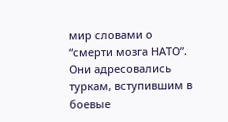мир словами о “смерти мозга НАТО”. Они адресовались туркам, вступившим в боевые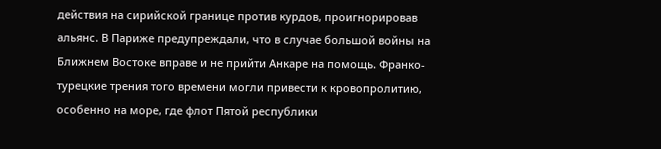действия на сирийской границе против курдов, проигнорировав альянс. В Париже предупреждали, что в случае большой войны на Ближнем Востоке вправе и не прийти Анкаре на помощь. Франко-турецкие трения того времени могли привести к кровопролитию, особенно на море, где флот Пятой республики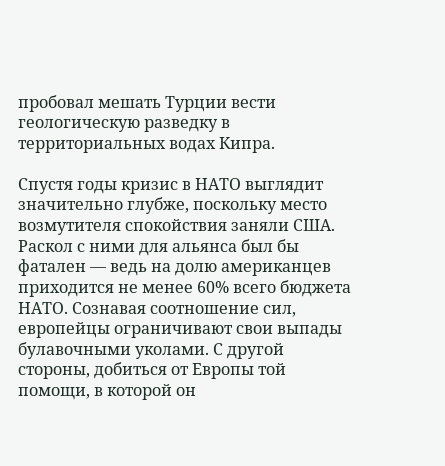пробовал мешать Турции вести геологическую разведку в территориальных водах Кипра.

Спустя годы кризис в НАТО выглядит значительно глубже, поскольку место возмутителя спокойствия заняли США. Раскол с ними для альянса был бы фатален — ведь на долю американцев приходится не менее 60% всего бюджета НАТО. Сознавая соотношение сил, европейцы ограничивают свои выпады булавочными уколами. С другой стороны, добиться от Европы той помощи, в которой он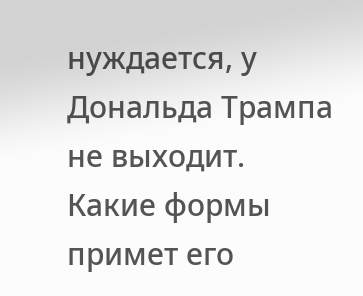нуждается, у Дональда Трампа не выходит. Какие формы примет его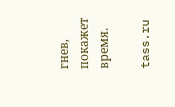гнев, покажет время.

tass.ru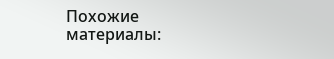Похожие материалы: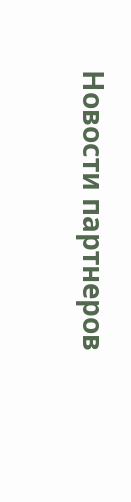Новости партнеров